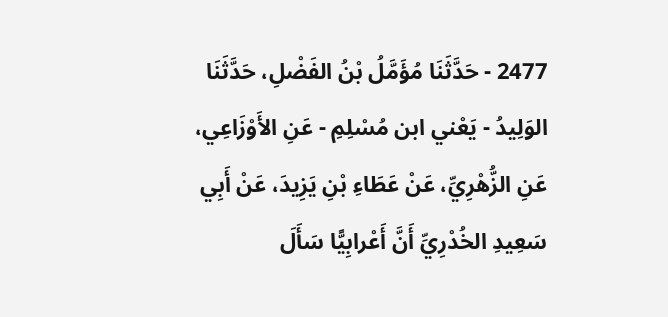2477 - حَدَّثَنَا مُؤَمَّلُ بْنُ الفَضْلِ، حَدَّثَنَا الوَلِيدُ - يَعْني ابن مُسْلِمِ - عَنِ الأَوْزَاعِي، عَنِ الزُّهْرِيِّ، عَنْ عَطَاءِ بْنِ يَزِيدَ، عَنْ أَبِي سَعِيدِ الخُدْرِيِّ أَنَّ أَعْرابِيًّا سَأَلَ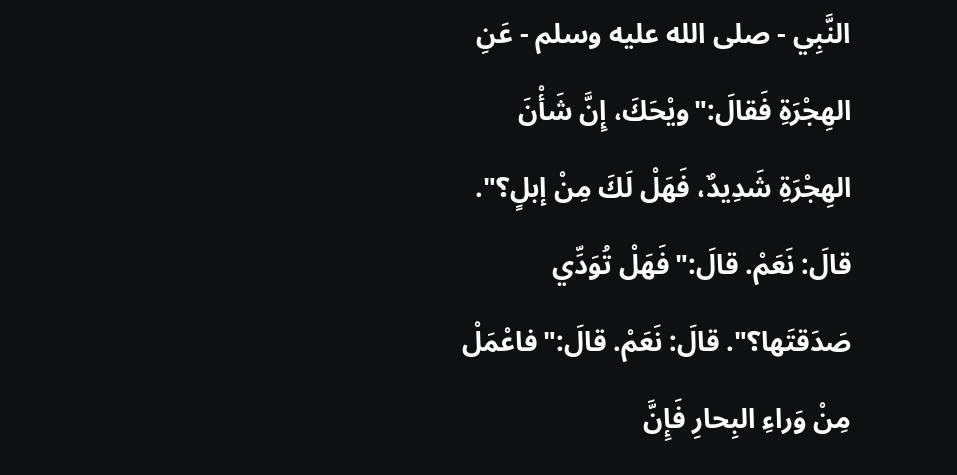النَّبِي - صلى الله عليه وسلم - عَنِ الهِجْرَةِ فَقالَ:"ويْحَكَ، إِنَّ شَأْنَ الهِجْرَةِ شَدِيدٌ، فَهَلْ لَكَ مِنْ إبلٍ؟". قالَ: نَعَمْ. قالَ:"فَهَلْ تُوَدِّي صَدَقتَها؟". قالَ: نَعَمْ. قالَ:"فاعْمَلْ مِنْ وَراءِ البِحارِ فَإِنَّ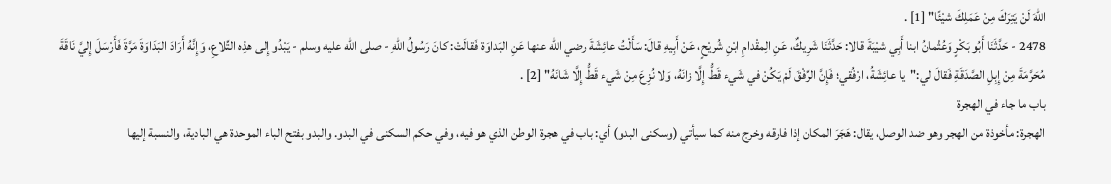اللهَ لَنْ يَتِرَكَ مِنْ عَمَلِكَ شيْئًا" [1] .
2478 - حَدَّثَنَا أَبُو بَكْرٍ وَعُثْمانُ ابنا أَبِي شيْبَةَ قالا: حَدَّثَنَا شَرِيكٌ، عَنِ الِمقْدامِ ابْنِ شُريْحٍ، عَنْ أَبِيهِ قالَ: سَأَلْتُ عائِشَةَ رضي الله عنها عَنِ البَداوَة فَقالَتْ: كانَ رَسُولُ اللهِ - صلى الله عليه وسلم - يَبْدُو إِلى هذِه التِّلاعِ، وَإِنَّهُ أَرَادَ البَدَاوَةَ مَرَّةَ فَأَرْسَلَ إِليَّ نَاقَةَ مُحَرَّمَةَ مِنْ إِبِلِ الصَّدَقَةِ فَقالَ لي:"يا عائِشَةُ، ارْفُقي؛ فَإِنَّ الرِّفْقَ لَمْ يَكُنْ في شَيء قَطُّ إِلَّا زانَهُ، وَلا نُزِعَ مِنْ شَيء قَطُّ إِلَّا شَانَهُ" [2] .
باب ما جاء في الهجرة
الهجرة: مأخوذة من الهجر وهو ضد الوصل، يقال: هَجَرَ المكان إذا فارقه وخرج منه كما سيأتي (وسكنى البدو) أي: باب في هجرة الوطن الذي هو فيه، وفي حكم السكنى في البدو. والبدو بفتح الباء الموحدة هي البادية، والنسبة إليها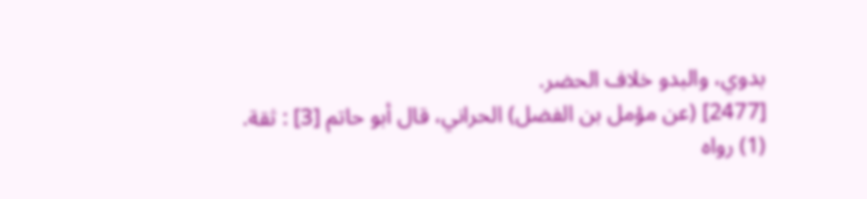بدوي، والبدو خلاف الحضر.
[2477] (عن مؤمل بن الفضل) الحراني، قال أبو حاتم [3] : ثقة.
(1) رواه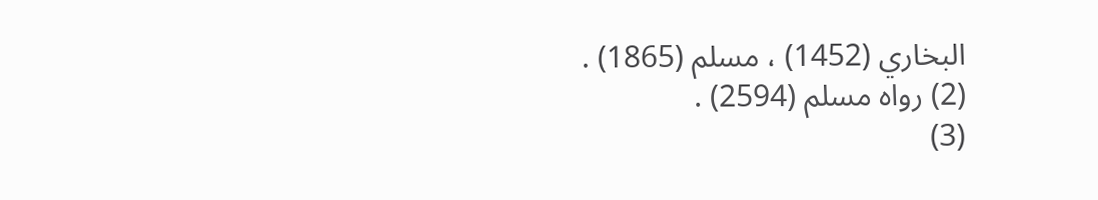البخاري (1452) ، مسلم (1865) .
(2) رواه مسلم (2594) .
(3)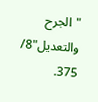"الجرح والتعديل"8/ 375.